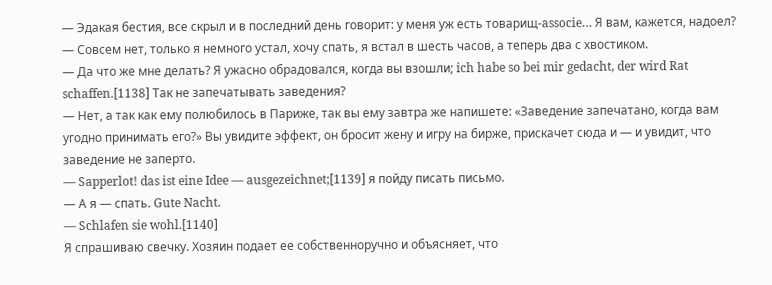— Эдакая бестия, все скрыл и в последний день говорит: у меня уж есть товарищ-associe… Я вам, кажется, надоел?
— Совсем нет, только я немного устал, хочу спать, я встал в шесть часов, а теперь два с хвостиком.
— Да что же мне делать? Я ужасно обрадовался, когда вы взошли; ich habe so bei mir gedacht, der wird Rat schaffen.[1138] Так не запечатывать заведения?
— Нет, а так как ему полюбилось в Париже, так вы ему завтра же напишете: «Заведение запечатано, когда вам угодно принимать его?» Вы увидите эффект, он бросит жену и игру на бирже, прискачет сюда и — и увидит, что заведение не заперто.
— Sapperlot! das ist eine Idee — ausgezeichnet;[1139] я пойду писать письмо.
— А я — спать. Gute Nacht.
— Schlafen sie wohl.[1140]
Я спрашиваю свечку. Хозяин подает ее собственноручно и объясняет, что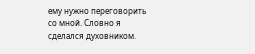ему нужно переговорить со мной. Словно я сделался духовником.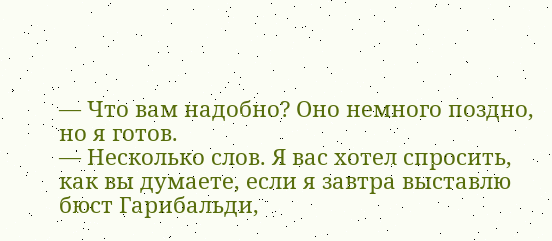— Что вам надобно? Оно немного поздно, но я готов.
— Несколько слов. Я вас хотел спросить, как вы думаете, если я завтра выставлю бюст Гарибальди,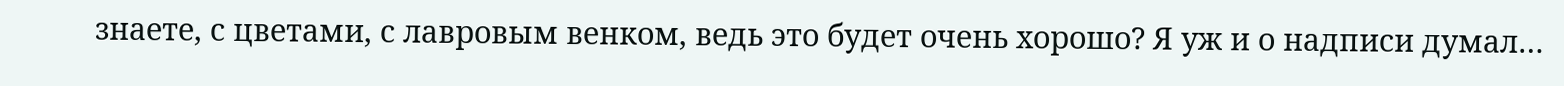знаете, с цветами, с лавровым венком, ведь это будет очень хорошо? Я уж и о надписи думал…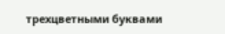трехцветными буквами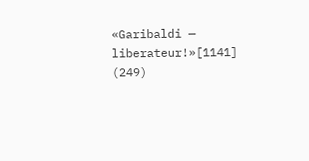«Garibaldi — liberateur!»[1141] (249)